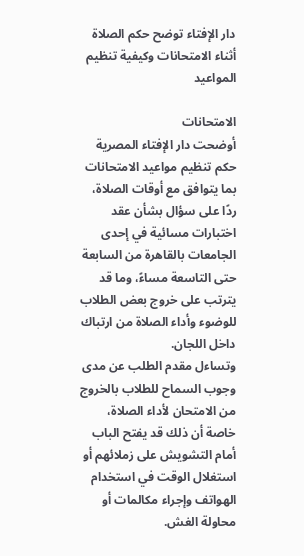دار الإفتاء توضح حكم الصلاة أثناء الامتحانات وكيفية تنظيم المواعيد

الامتحانات
أوضحت دار الإفتاء المصرية حكم تنظيم مواعيد الامتحانات بما يتوافق مع أوقات الصلاة، ردًا على سؤال بشأن عقد اختبارات مسائية في إحدى الجامعات بالقاهرة من السابعة حتى التاسعة مساءً، وما قد يترتب على خروج بعض الطلاب للوضوء وأداء الصلاة من ارتباك داخل اللجان.
وتساءل مقدم الطلب عن مدى وجوب السماح للطلاب بالخروج من الامتحان لأداء الصلاة، خاصة أن ذلك قد يفتح الباب أمام التشويش على زملائهم أو استغلال الوقت في استخدام الهواتف وإجراء مكالمات أو محاولة الغش.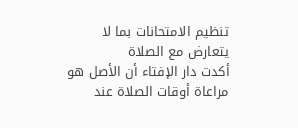تنظيم الامتحانات بما لا يتعارض مع الصلاة
أكدت دار الإفتاء أن الأصل هو مراعاة أوقات الصلاة عند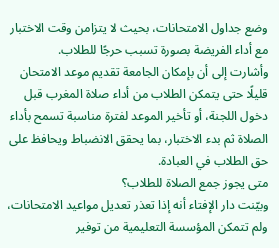وضع جداول الامتحانات، بحيث لا يتزامن وقت الاختبار مع أداء الفريضة بصورة تسبب حرجًا للطلاب.
وأشارت إلى أن بإمكان الجامعة تقديم موعد الامتحان قليلًا حتى يتمكن الطلاب من أداء صلاة المغرب قبل دخول اللجنة، أو تأخير الموعد لفترة مناسبة تسمح بأداء الصلاة ثم بدء الاختبار، بما يحقق الانضباط ويحافظ على حق الطلاب في العبادة.
متى يجوز جمع الصلاة للطلاب؟
وبيّنت دار الإفتاء أنه إذا تعذر تعديل مواعيد الامتحانات، ولم تتمكن المؤسسة التعليمية من توفير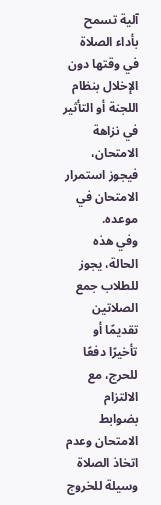آلية تسمح بأداء الصلاة في وقتها دون الإخلال بنظام اللجنة أو التأثير في نزاهة الامتحان، فيجوز استمرار الامتحان في موعده.
وفي هذه الحالة، يجوز للطلاب جمع الصلاتين تقديمًا أو تأخيرًا دفعًا للحرج، مع الالتزام بضوابط الامتحان وعدم اتخاذ الصلاة وسيلة للخروج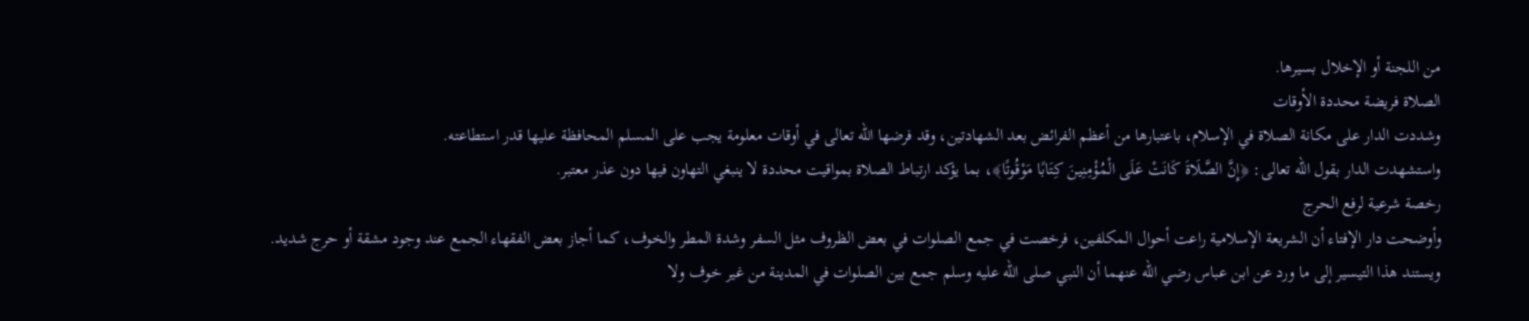من اللجنة أو الإخلال بسيرها.
الصلاة فريضة محددة الأوقات
وشددت الدار على مكانة الصلاة في الإسلام، باعتبارها من أعظم الفرائض بعد الشهادتين، وقد فرضها الله تعالى في أوقات معلومة يجب على المسلم المحافظة عليها قدر استطاعته.
واستشهدت الدار بقول الله تعالى: ﴿إِنَّ الصَّلَاةَ كَانَتْ عَلَى الْمُؤْمِنِينَ كِتَابًا مَوْقُوتًا﴾، بما يؤكد ارتباط الصلاة بمواقيت محددة لا ينبغي التهاون فيها دون عذر معتبر.
رخصة شرعية لرفع الحرج
وأوضحت دار الإفتاء أن الشريعة الإسلامية راعت أحوال المكلفين، فرخصت في جمع الصلوات في بعض الظروف مثل السفر وشدة المطر والخوف، كما أجاز بعض الفقهاء الجمع عند وجود مشقة أو حرج شديد.
ويستند هذا التيسير إلى ما ورد عن ابن عباس رضي الله عنهما أن النبي صلى الله عليه وسلم جمع بين الصلوات في المدينة من غير خوف ولا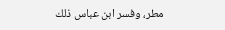مطر، وفسر ابن عباس ذلك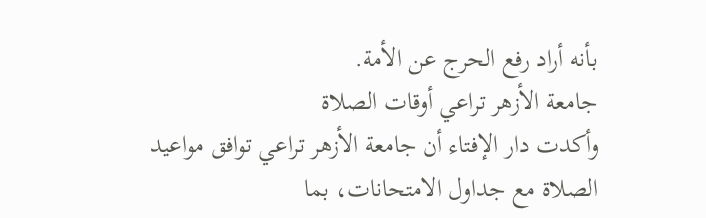بأنه أراد رفع الحرج عن الأمة.
جامعة الأزهر تراعي أوقات الصلاة
وأكدت دار الإفتاء أن جامعة الأزهر تراعي توافق مواعيد الصلاة مع جداول الامتحانات، بما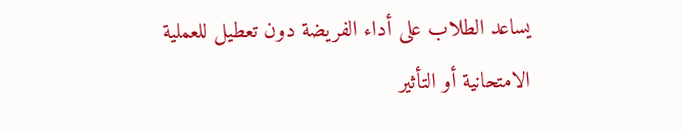يساعد الطلاب على أداء الفريضة دون تعطيل للعملية الامتحانية أو التأثير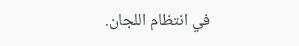في انتظام اللجان.